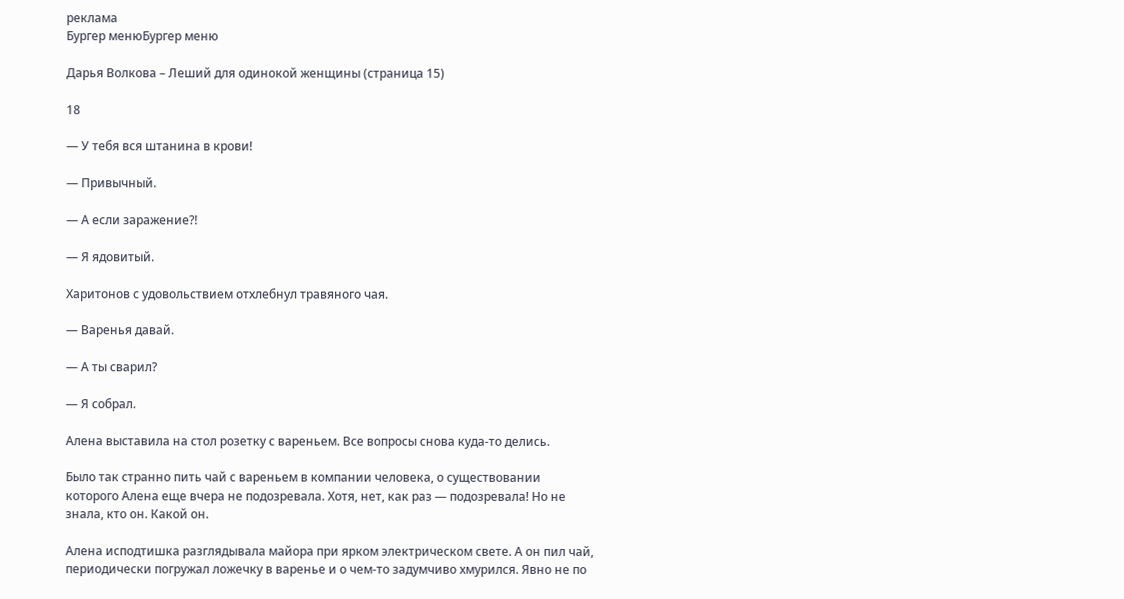реклама
Бургер менюБургер меню

Дарья Волкова – Леший для одинокой женщины (страница 15)

18

— У тебя вся штанина в крови!

— Привычный.

— А если заражение⁈

— Я ядовитый.

Харитонов с удовольствием отхлебнул травяного чая.

— Варенья давай.

— А ты сварил?

— Я собрал.

Алена выставила на стол розетку с вареньем. Все вопросы снова куда-то делись.

Было так странно пить чай с вареньем в компании человека, о существовании которого Алена еще вчера не подозревала. Хотя, нет, как раз — подозревала! Но не знала, кто он. Какой он.

Алена исподтишка разглядывала майора при ярком электрическом свете. А он пил чай, периодически погружал ложечку в варенье и о чем-то задумчиво хмурился. Явно не по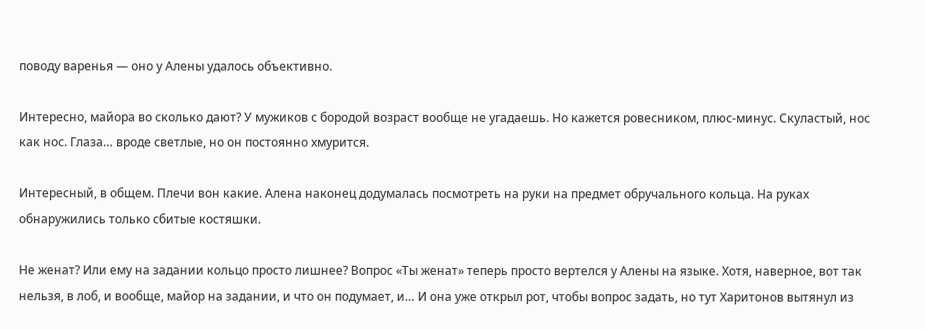поводу варенья — оно у Алены удалось объективно.

Интересно, майора во сколько дают? У мужиков с бородой возраст вообще не угадаешь. Но кажется ровесником, плюс-минус. Скуластый, нос как нос. Глаза… вроде светлые, но он постоянно хмурится.

Интересный, в общем. Плечи вон какие. Алена наконец додумалась посмотреть на руки на предмет обручального кольца. На руках обнаружились только сбитые костяшки.

Не женат? Или ему на задании кольцо просто лишнее? Вопрос «Ты женат» теперь просто вертелся у Алены на языке. Хотя, наверное, вот так нельзя, в лоб, и вообще, майор на задании, и что он подумает, и… И она уже открыл рот, чтобы вопрос задать, но тут Харитонов вытянул из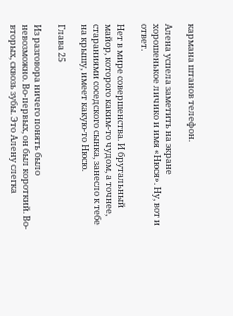кармана штанов телефон.

Алена успела заметить на экране хорошенькое личико и имя «Нюся». Ну, вот и ответ.

Нет в мире совершенства. И брутальный майор, которого каким-то чудом, а точнее, стараниями соседского сынка, занесло к тебе на крышу, имеет какую-то Нюсю.

Глава 25

Из разговора ничего понять было невозможно. Во-первых, он был короткий. Во-вторых, сквозь зубы. Это Алену слегка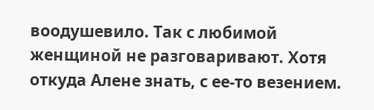воодушевило. Так с любимой женщиной не разговаривают. Хотя откуда Алене знать, с ее-то везением.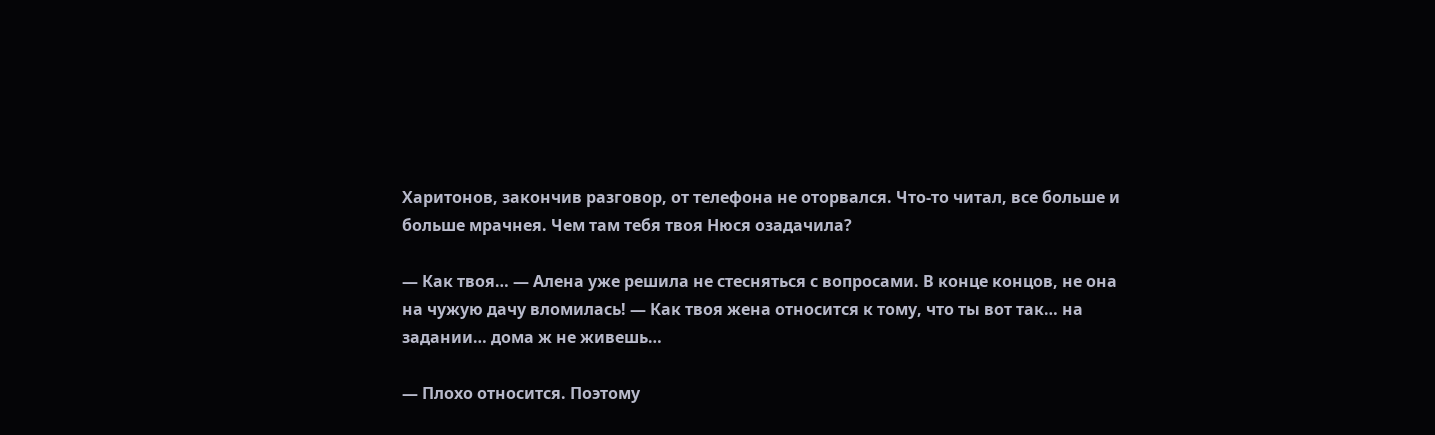Харитонов, закончив разговор, от телефона не оторвался. Что-то читал, все больше и больше мрачнея. Чем там тебя твоя Нюся озадачила?

— Как твоя… — Алена уже решила не стесняться с вопросами. В конце концов, не она на чужую дачу вломилась! — Как твоя жена относится к тому, что ты вот так… на задании… дома ж не живешь…

— Плохо относится. Поэтому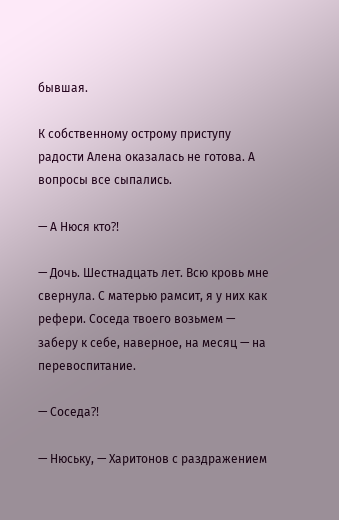бывшая.

К собственному острому приступу радости Алена оказалась не готова. А вопросы все сыпались.

— А Нюся кто⁈

— Дочь. Шестнадцать лет. Всю кровь мне свернула. С матерью рамсит, я у них как рефери. Соседа твоего возьмем — заберу к себе, наверное, на месяц — на перевоспитание.

— Соседа⁈

— Нюську, — Харитонов с раздражением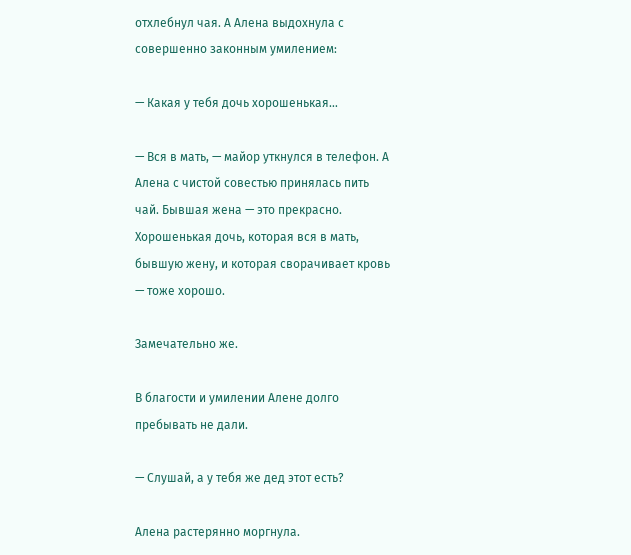отхлебнул чая. А Алена выдохнула с совершенно законным умилением:

— Какая у тебя дочь хорошенькая…

— Вся в мать, — майор уткнулся в телефон. А Алена с чистой совестью принялась пить чай. Бывшая жена — это прекрасно. Хорошенькая дочь, которая вся в мать, бывшую жену, и которая сворачивает кровь — тоже хорошо.

Замечательно же.

В благости и умилении Алене долго пребывать не дали.

— Слушай, а у тебя же дед этот есть?

Алена растерянно моргнула.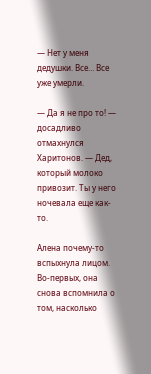— Нет у меня дедушки. Все… Все уже умерли.

— Да я не про то! — досадливо отмахнулся Харитонов. — Дед, который молоко привозит. Ты у него ночевала еще как-то.

Алена почему-то вспыхнула лицом. Во-первых, она снова вспомнила о том, насколько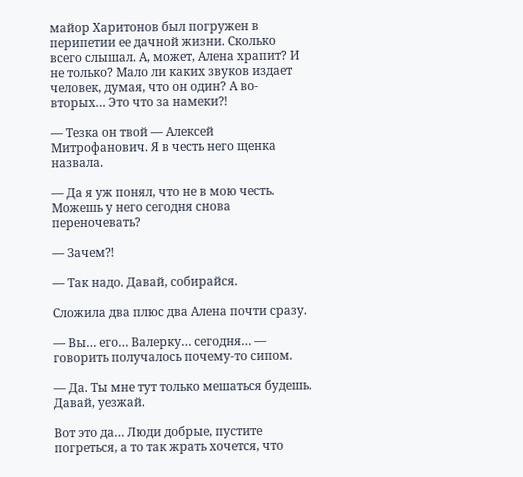майор Харитонов был погружен в перипетии ее дачной жизни. Сколько всего слышал. А, может, Алена храпит? И не только? Мало ли каких звуков издает человек, думая, что он один? А во-вторых… Это что за намеки⁈

— Тезка он твой — Алексей Митрофанович. Я в честь него щенка назвала.

— Да я уж понял, что не в мою честь. Можешь у него сегодня снова переночевать?

— Зачем⁈

— Так надо. Давай, собирайся.

Сложила два плюс два Алена почти сразу.

— Вы… его… Валерку… сегодня… — говорить получалось почему-то сипом.

— Да. Ты мне тут только мешаться будешь. Давай, уезжай.

Вот это да… Люди добрые, пустите погреться, а то так жрать хочется, что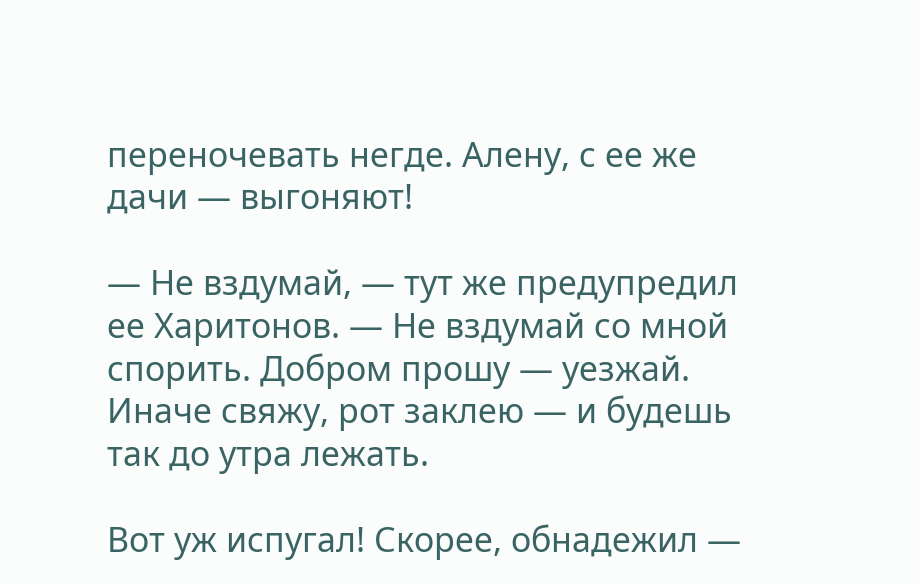переночевать негде. Алену, с ее же дачи — выгоняют!

— Не вздумай, — тут же предупредил ее Харитонов. — Не вздумай со мной спорить. Добром прошу — уезжай. Иначе свяжу, рот заклею — и будешь так до утра лежать.

Вот уж испугал! Скорее, обнадежил —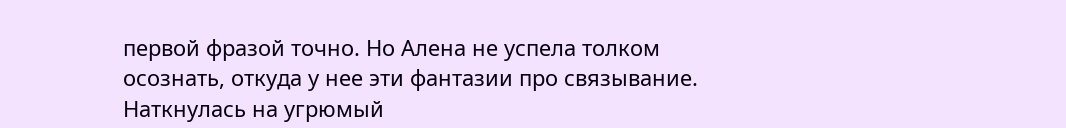первой фразой точно. Но Алена не успела толком осознать, откуда у нее эти фантазии про связывание. Наткнулась на угрюмый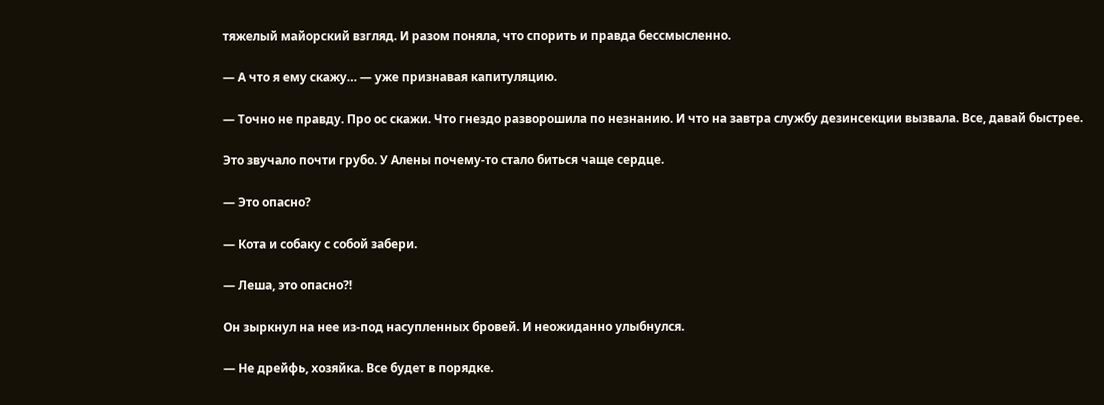тяжелый майорский взгляд. И разом поняла, что спорить и правда бессмысленно.

— А что я ему скажу… — уже признавая капитуляцию.

— Точно не правду. Про ос скажи. Что гнездо разворошила по незнанию. И что на завтра службу дезинсекции вызвала. Все, давай быстрее.

Это звучало почти грубо. У Алены почему-то стало биться чаще сердце.

— Это опасно?

— Кота и собаку с собой забери.

— Леша, это опасно⁈

Он зыркнул на нее из-под насупленных бровей. И неожиданно улыбнулся.

— Не дрейфь, хозяйка. Все будет в порядке.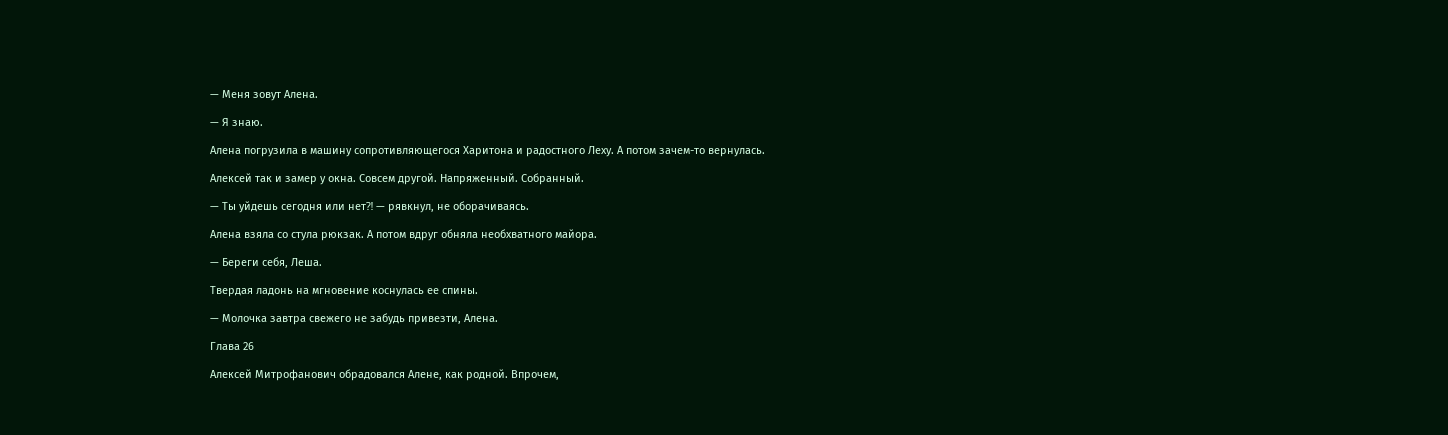— Меня зовут Алена.

— Я знаю.

Алена погрузила в машину сопротивляющегося Харитона и радостного Леху. А потом зачем-то вернулась.

Алексей так и замер у окна. Совсем другой. Напряженный. Собранный.

— Ты уйдешь сегодня или нет⁈ — рявкнул, не оборачиваясь.

Алена взяла со стула рюкзак. А потом вдруг обняла необхватного майора.

— Береги себя, Леша.

Твердая ладонь на мгновение коснулась ее спины.

— Молочка завтра свежего не забудь привезти, Алена.

Глава 26

Алексей Митрофанович обрадовался Алене, как родной. Впрочем,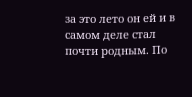за это лето он ей и в самом деле стал почти родным. По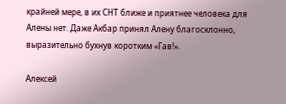крайней мере, в их СНТ ближе и приятнее человека для Алены нет. Даже Акбар принял Алену благосклонно, выразительно бухнув коротким «Гав!».

Алексей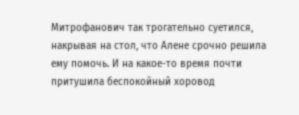Митрофанович так трогательно суетился, накрывая на стол, что Алене срочно решила ему помочь. И на какое-то время почти притушила беспокойный хоровод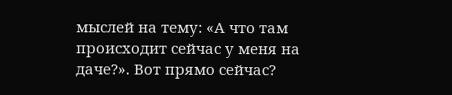мыслей на тему: «А что там происходит сейчас у меня на даче?». Вот прямо сейчас?